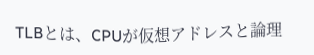TLBとは、CPUが仮想アドレスと論理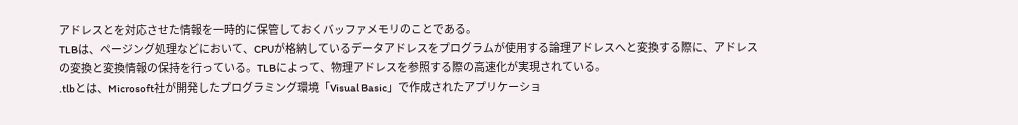アドレスとを対応させた情報を一時的に保管しておくバッファメモリのことである。
TLBは、ページング処理などにおいて、CPUが格納しているデータアドレスをプログラムが使用する論理アドレスへと変換する際に、アドレスの変換と変換情報の保持を行っている。TLBによって、物理アドレスを参照する際の高速化が実現されている。
.tlbとは、Microsoft社が開発したプログラミング環境「Visual Basic」で作成されたアプリケーショ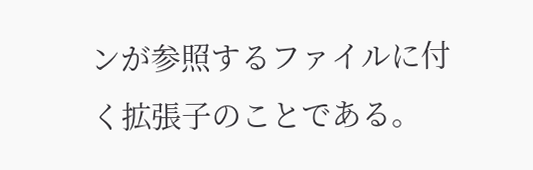ンが参照するファイルに付く拡張子のことである。